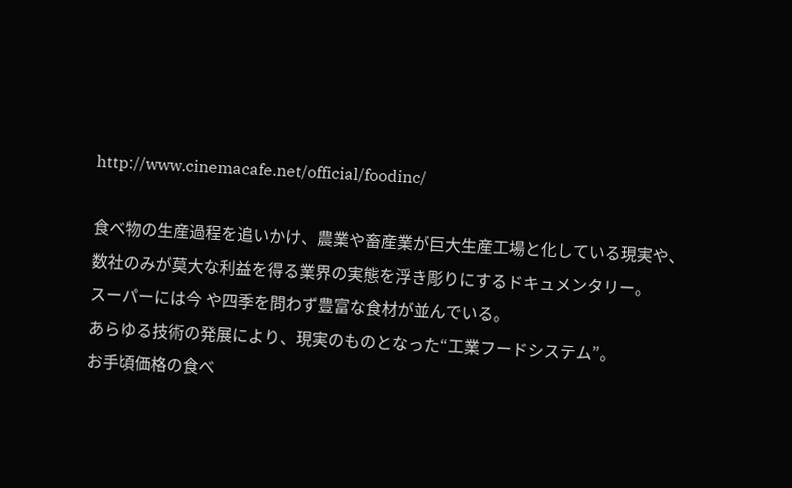http://www.cinemacafe.net/official/foodinc/

食べ物の生産過程を追いかけ、農業や畜産業が巨大生産工場と化している現実や、数社のみが莫大な利益を得る業界の実態を浮き彫りにするドキュメンタリー。
スーパーには今 や四季を問わず豊富な食材が並んでいる。
あらゆる技術の発展により、現実のものとなった“工業フードシステム”。
お手頃価格の食べ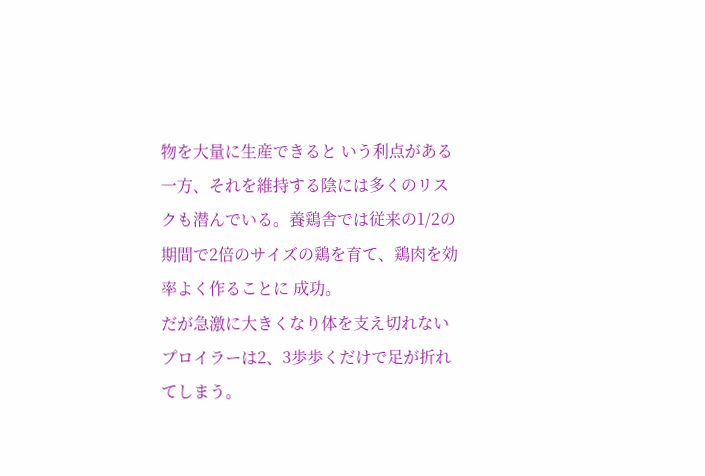物を大量に生産できると いう利点がある一方、それを維持する陰には多くのリスクも潜んでいる。養鶏舎では従来の1/2の期間で2倍のサイズの鶏を育て、鶏肉を効率よく作ることに 成功。
だが急激に大きくなり体を支え切れないプロイラーは2、3歩歩くだけで足が折れてしまう。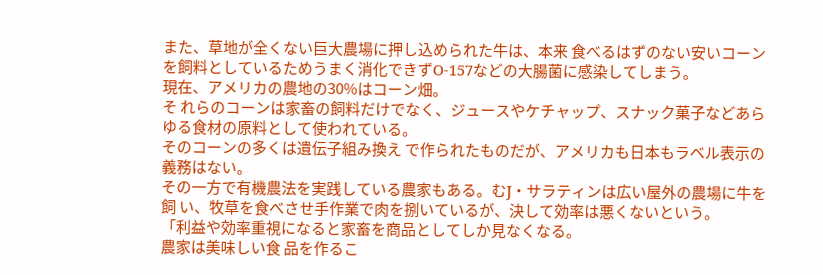また、草地が全くない巨大農場に押し込められた牛は、本来 食べるはずのない安いコーンを飼料としているためうまく消化できずO-157などの大腸菌に感染してしまう。
現在、アメリカの農地の30%はコーン畑。
そ れらのコーンは家畜の飼料だけでなく、ジュースやケチャップ、スナック菓子などあらゆる食材の原料として使われている。
そのコーンの多くは遺伝子組み換え で作られたものだが、アメリカも日本もラベル表示の義務はない。
その一方で有機農法を実践している農家もある。むJ・サラティンは広い屋外の農場に牛を飼 い、牧草を食べさせ手作業で肉を捌いているが、決して効率は悪くないという。
「利益や効率重視になると家畜を商品としてしか見なくなる。
農家は美味しい食 品を作るこ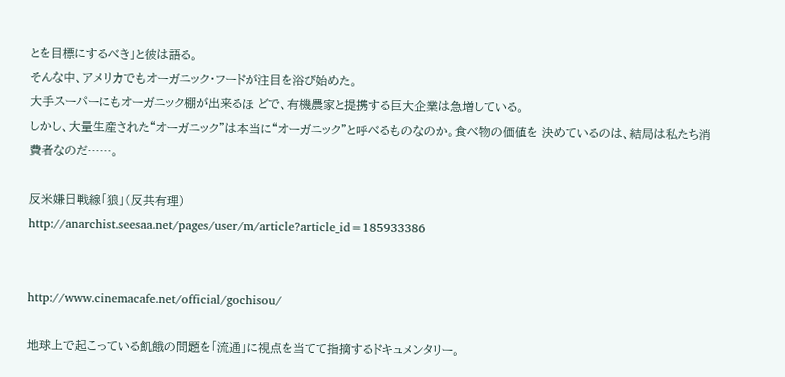とを目標にするべき」と彼は語る。
そんな中、アメリカでもオーガニック・フードが注目を浴び始めた。
大手スーパーにもオーガニック棚が出来るほ どで、有機農家と提携する巨大企業は急増している。
しかし、大量生産された“オーガニック”は本当に“オーガニック”と呼べるものなのか。食べ物の価値を 決めているのは、結局は私たち消費者なのだ……。

反米嫌日戦線「狼」(反共有理)
http://anarchist.seesaa.net/pages/user/m/article?article_id=185933386


http://www.cinemacafe.net/official/gochisou/

地球上で起こっている飢餓の問題を「流通」に視点を当てて指摘するドキュメンタリー。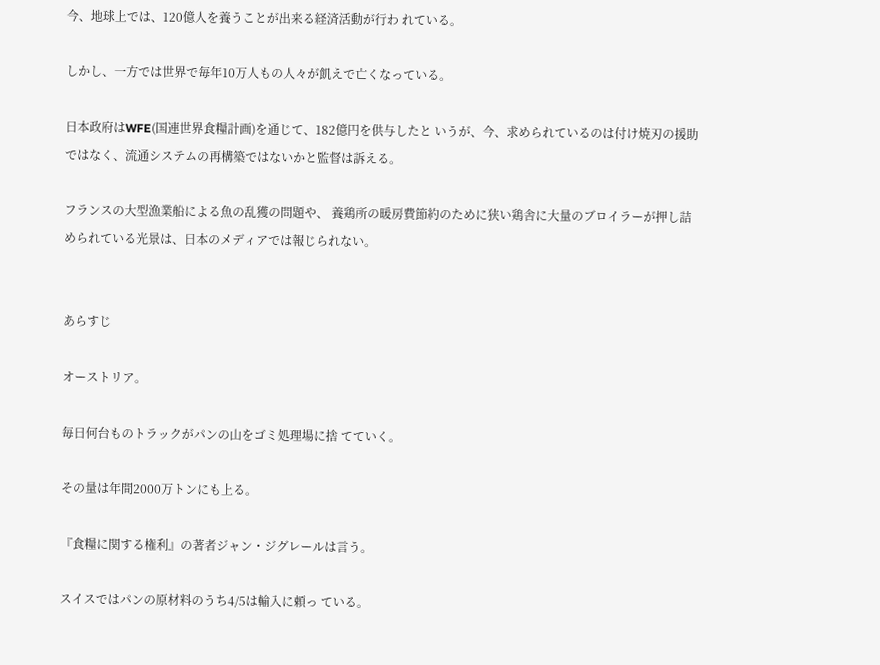今、地球上では、120億人を養うことが出来る経済活動が行わ れている。

しかし、一方では世界で毎年10万人もの人々が飢えで亡くなっている。

日本政府はWFE(国連世界食糧計画)を通じて、182億円を供与したと いうが、今、求められているのは付け焼刃の援助ではなく、流通システムの再構築ではないかと監督は訴える。

フランスの大型漁業船による魚の乱獲の問題や、 養鶏所の暖房費節約のために狭い鶏舎に大量のブロイラーが押し詰められている光景は、日本のメディアでは報じられない。


あらすじ

オーストリア。

毎日何台ものトラックがパンの山をゴミ処理場に捨 てていく。

その量は年間2000万トンにも上る。

『食糧に関する権利』の著者ジャン・ジグレールは言う。

スイスではパンの原材料のうち4/5は輸入に頼っ ている。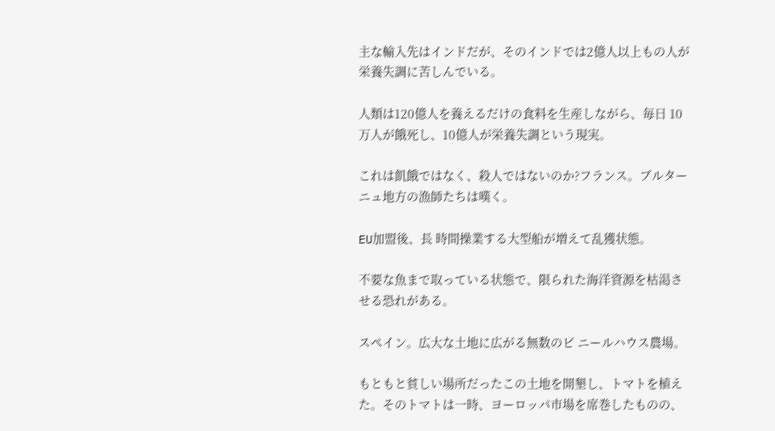主な輸入先はインドだが、そのインドでは2億人以上もの人が栄養失調に苦しんでいる。

人類は120億人を養えるだけの食料を生産しながら、毎日 10万人が餓死し、10億人が栄養失調という現実。

これは飢餓ではなく、殺人ではないのか?フランス。ブルターニュ地方の漁師たちは嘆く。

EU加盟後、長 時間操業する大型船が増えて乱獲状態。

不要な魚まで取っている状態で、限られた海洋資源を枯渇させる恐れがある。

スペイン。広大な土地に広がる無数のビ ニールハウス農場。

もともと貧しい場所だったこの土地を開墾し、トマトを植えた。そのトマトは一時、ヨーロッパ市場を席巻したものの、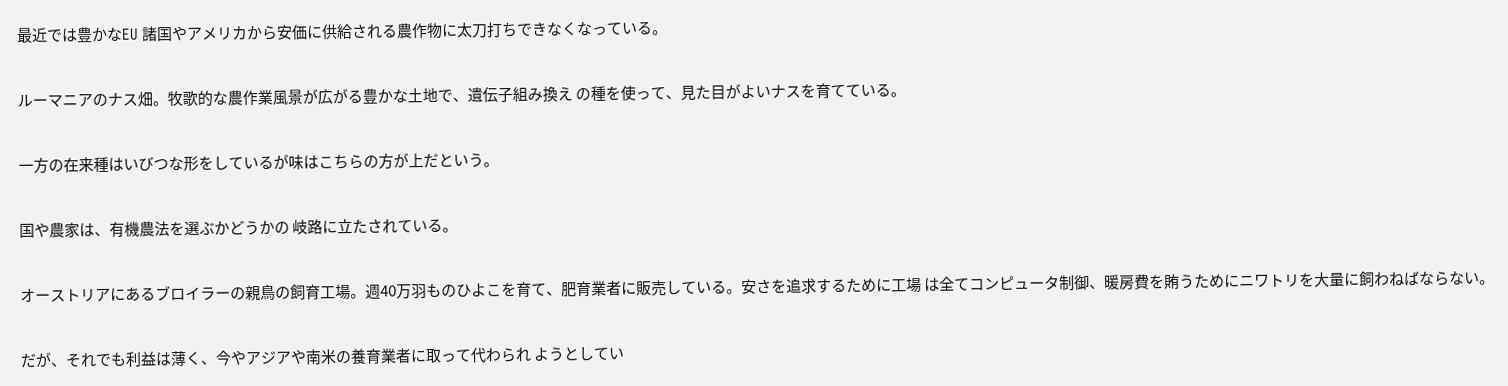最近では豊かなEU 諸国やアメリカから安価に供給される農作物に太刀打ちできなくなっている。

ルーマニアのナス畑。牧歌的な農作業風景が広がる豊かな土地で、遺伝子組み換え の種を使って、見た目がよいナスを育てている。

一方の在来種はいびつな形をしているが味はこちらの方が上だという。

国や農家は、有機農法を選ぶかどうかの 岐路に立たされている。

オーストリアにあるブロイラーの親鳥の飼育工場。週40万羽ものひよこを育て、肥育業者に販売している。安さを追求するために工場 は全てコンピュータ制御、暖房費を賄うためにニワトリを大量に飼わねばならない。

だが、それでも利益は薄く、今やアジアや南米の養育業者に取って代わられ ようとしてい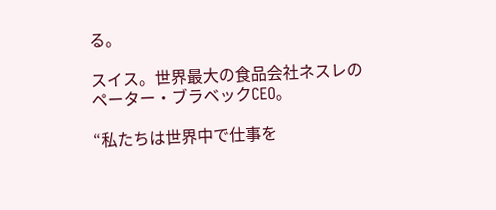る。

スイス。世界最大の食品会社ネスレのペーター・ブラベックCEO。

“私たちは世界中で仕事を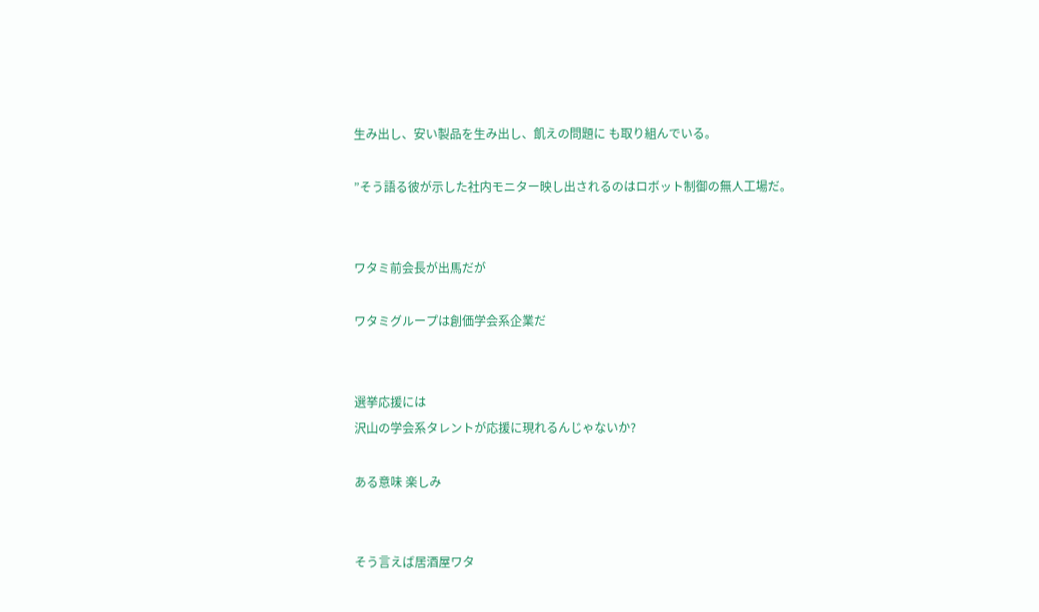生み出し、安い製品を生み出し、飢えの問題に も取り組んでいる。

”そう語る彼が示した社内モニター映し出されるのはロボット制御の無人工場だ。


ワタミ前会長が出馬だが

ワタミグループは創価学会系企業だ


選挙応援には
沢山の学会系タレントが応援に現れるんじゃないか?

ある意味 楽しみ


そう言えば居酒屋ワタ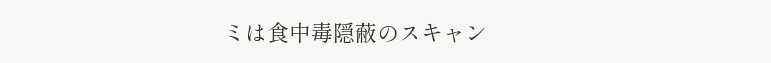ミは食中毒隠蔽のスキャン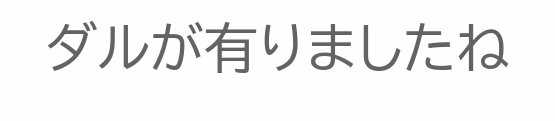ダルが有りましたね